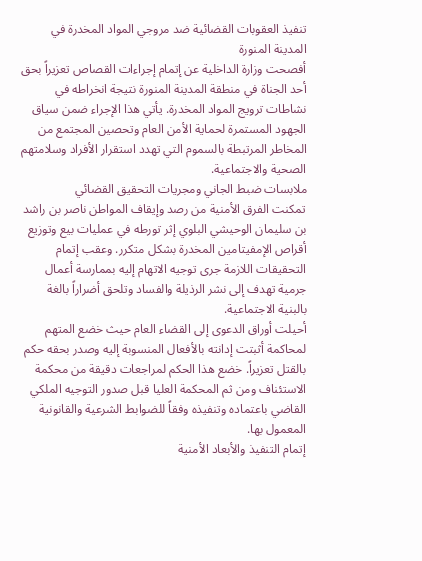تنفيذ العقوبات القضائية ضد مروجي المواد المخدرة في المدينة المنورة
أفصحت وزارة الداخلية عن إتمام إجراءات القصاص تعزيراً بحق أحد الجناة في منطقة المدينة المنورة نتيجة انخراطه في نشاطات ترويج المواد المخدرة. يأتي هذا الإجراء ضمن سياق الجهود المستمرة لحماية الأمن العام وتحصين المجتمع من المخاطر المرتبطة بالسموم التي تهدد استقرار الأفراد وسلامتهم الصحية والاجتماعية.
ملابسات ضبط الجاني ومجريات التحقيق القضائي
تمكنت الفرق الأمنية من رصد وإيقاف المواطن ناصر بن راشد بن سليمان الوحيشي البلوي إثر تورطه في عمليات بيع وتوزيع أقراص الإمفيتامين المخدرة بشكل متكرر. وعقب إتمام التحقيقات اللازمة جرى توجيه الاتهام إليه بممارسة أعمال جرمية تهدف إلى نشر الرذيلة والفساد وتلحق أضراراً بالغة بالبنية الاجتماعية.
أحيلت أوراق الدعوى إلى القضاء العام حيث خضع المتهم لمحاكمة أثبتت إدانته بالأفعال المنسوبة إليه وصدر بحقه حكم بالقتل تعزيراً. خضع هذا الحكم لمراجعات دقيقة من محكمة الاستئناف ومن ثم المحكمة العليا قبل صدور التوجيه الملكي القاضي باعتماده وتنفيذه وفقاً للضوابط الشرعية والقانونية المعمول بها.
إتمام التنفيذ والأبعاد الأمنية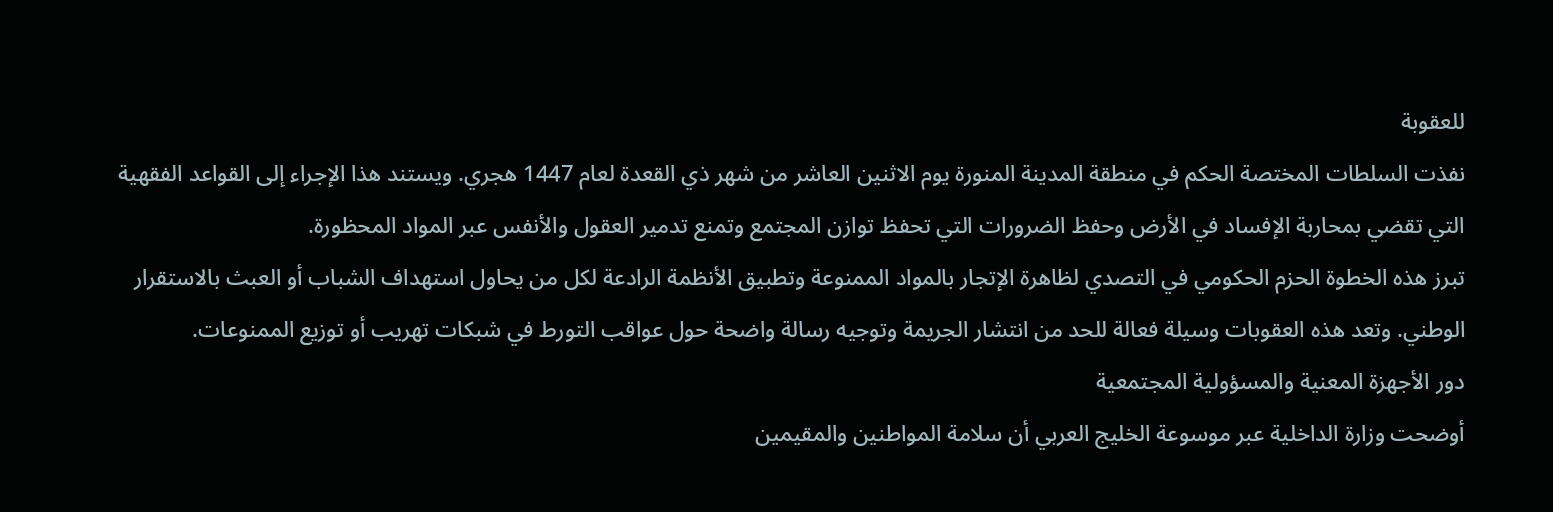للعقوبة
نفذت السلطات المختصة الحكم في منطقة المدينة المنورة يوم الاثنين العاشر من شهر ذي القعدة لعام 1447 هجري. ويستند هذا الإجراء إلى القواعد الفقهية التي تقضي بمحاربة الإفساد في الأرض وحفظ الضرورات التي تحفظ توازن المجتمع وتمنع تدمير العقول والأنفس عبر المواد المحظورة.
تبرز هذه الخطوة الحزم الحكومي في التصدي لظاهرة الإتجار بالمواد الممنوعة وتطبيق الأنظمة الرادعة لكل من يحاول استهداف الشباب أو العبث بالاستقرار الوطني. وتعد هذه العقوبات وسيلة فعالة للحد من انتشار الجريمة وتوجيه رسالة واضحة حول عواقب التورط في شبكات تهريب أو توزيع الممنوعات.
دور الأجهزة المعنية والمسؤولية المجتمعية
أوضحت وزارة الداخلية عبر موسوعة الخليج العربي أن سلامة المواطنين والمقيمين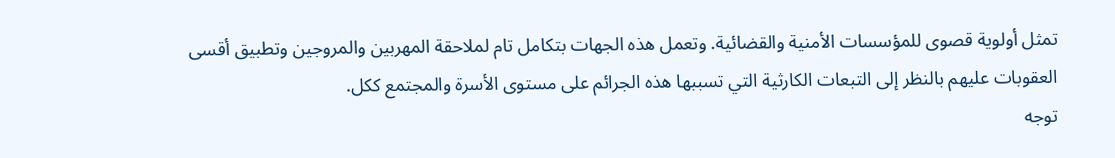تمثل أولوية قصوى للمؤسسات الأمنية والقضائية. وتعمل هذه الجهات بتكامل تام لملاحقة المهربين والمروجين وتطبيق أقسى العقوبات عليهم بالنظر إلى التبعات الكارثية التي تسببها هذه الجرائم على مستوى الأسرة والمجتمع ككل.
توجه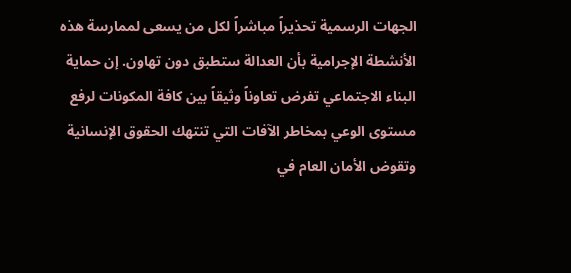الجهات الرسمية تحذيراً مباشراً لكل من يسعى لممارسة هذه الأنشطة الإجرامية بأن العدالة ستطبق دون تهاون. إن حماية البناء الاجتماعي تفرض تعاوناً وثيقاً بين كافة المكونات لرفع مستوى الوعي بمخاطر الآفات التي تنتهك الحقوق الإنسانية وتقوض الأمان العام في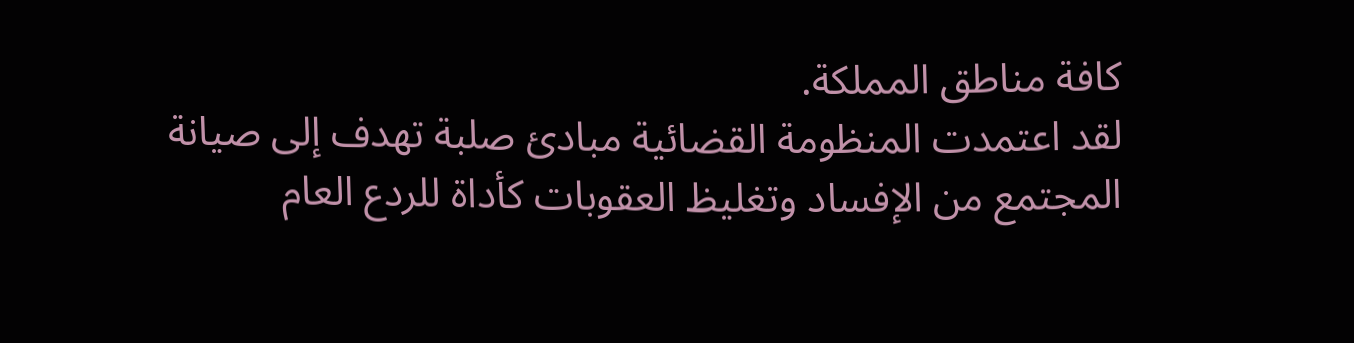كافة مناطق المملكة.
لقد اعتمدت المنظومة القضائية مبادئ صلبة تهدف إلى صيانة المجتمع من الإفساد وتغليظ العقوبات كأداة للردع العام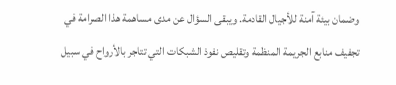وضمان بيئة آمنة للأجيال القادمة. ويبقى السؤال عن مدى مساهمة هذا الصرامة في تجفيف منابع الجريمة المنظمة وتقليص نفوذ الشبكات التي تتاجر بالأرواح في سبيل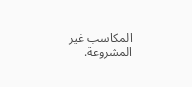المكاسب غير المشروعة.